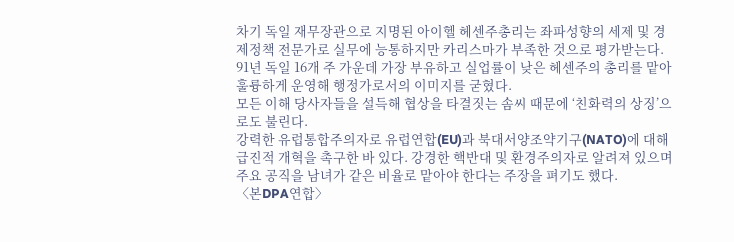차기 독일 재무장관으로 지명된 아이헬 헤센주총리는 좌파성향의 세제 및 경제정책 전문가로 실무에 능통하지만 카리스마가 부족한 것으로 평가받는다. 91년 독일 16개 주 가운데 가장 부유하고 실업률이 낮은 헤센주의 총리를 맡아 훌륭하게 운영해 행정가로서의 이미지를 굳혔다.
모든 이해 당사자들을 설득해 협상을 타결짓는 솜씨 때문에 ‘친화력의 상징’으로도 불린다.
강력한 유럽통합주의자로 유럽연합(EU)과 북대서양조약기구(NATO)에 대해 급진적 개혁을 촉구한 바 있다. 강경한 핵반대 및 환경주의자로 알려져 있으며 주요 공직을 남녀가 같은 비율로 맡아야 한다는 주장을 펴기도 했다.
〈본DPA연합〉